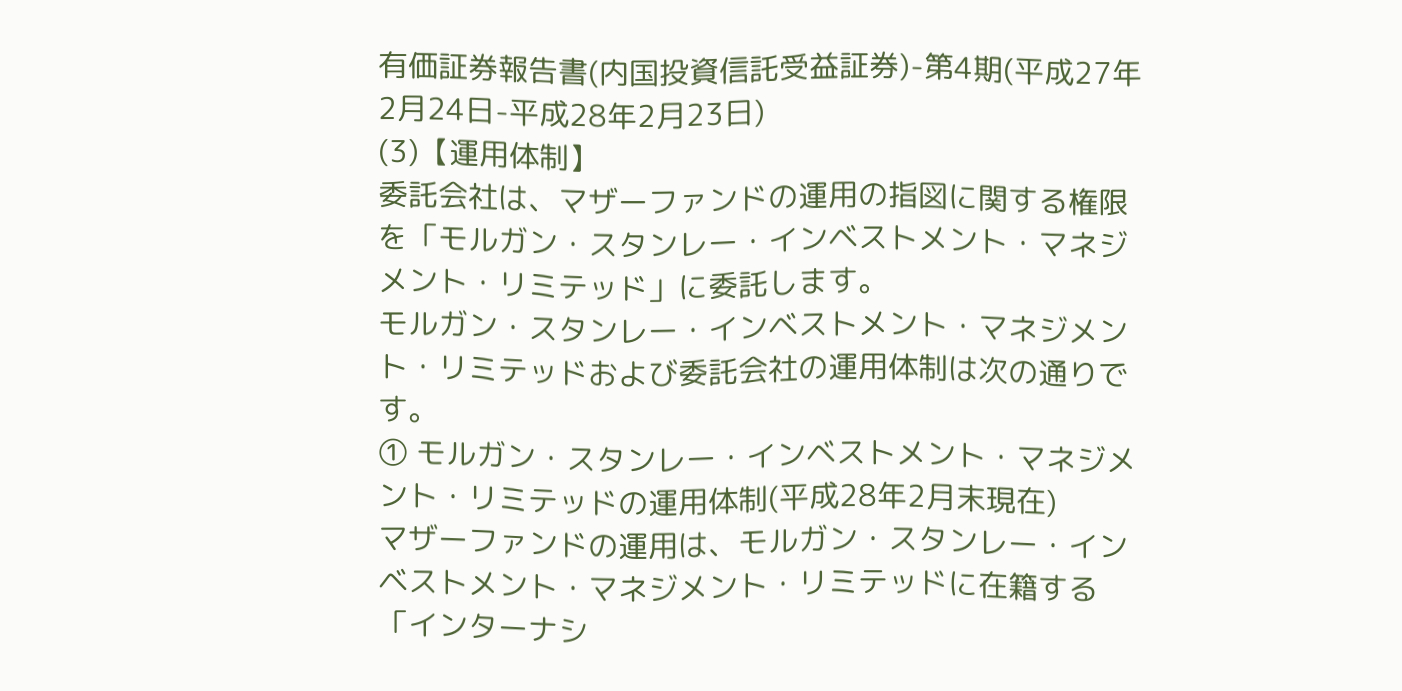有価証券報告書(内国投資信託受益証券)-第4期(平成27年2月24日-平成28年2月23日)
(3)【運用体制】
委託会社は、マザーファンドの運用の指図に関する権限を「モルガン・スタンレー・インベストメント・マネジメント・リミテッド」に委託します。
モルガン・スタンレー・インベストメント・マネジメント・リミテッドおよび委託会社の運用体制は次の通りです。
① モルガン・スタンレー・インベストメント・マネジメント・リミテッドの運用体制(平成28年2月末現在)
マザーファンドの運用は、モルガン・スタンレー・インベストメント・マネジメント・リミテッドに在籍する「インターナシ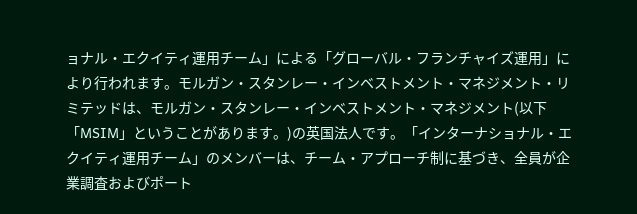ョナル・エクイティ運用チーム」による「グローバル・フランチャイズ運用」により行われます。モルガン・スタンレー・インベストメント・マネジメント・リミテッドは、モルガン・スタンレー・インベストメント・マネジメント(以下「MSIM」ということがあります。)の英国法人です。「インターナショナル・エクイティ運用チーム」のメンバーは、チーム・アプローチ制に基づき、全員が企業調査およびポート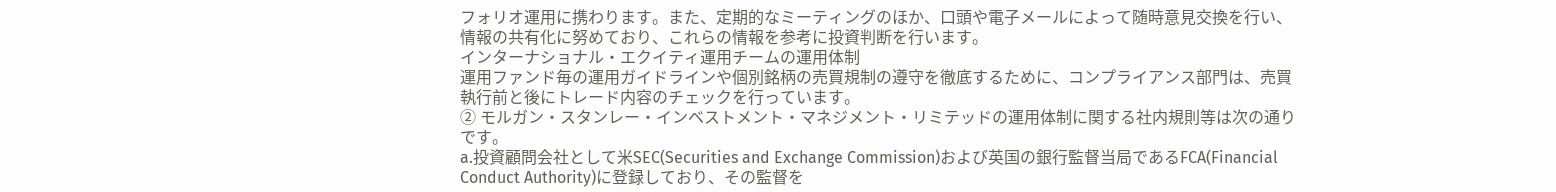フォリオ運用に携わります。また、定期的なミーティングのほか、口頭や電子メールによって随時意見交換を行い、情報の共有化に努めており、これらの情報を参考に投資判断を行います。
インターナショナル・エクイティ運用チームの運用体制
運用ファンド毎の運用ガイドラインや個別銘柄の売買規制の遵守を徹底するために、コンプライアンス部門は、売買執行前と後にトレード内容のチェックを行っています。
② モルガン・スタンレー・インベストメント・マネジメント・リミテッドの運用体制に関する社内規則等は次の通りです。
a.投資顧問会社として米SEC(Securities and Exchange Commission)および英国の銀行監督当局であるFCA(Financial Conduct Authority)に登録しており、その監督を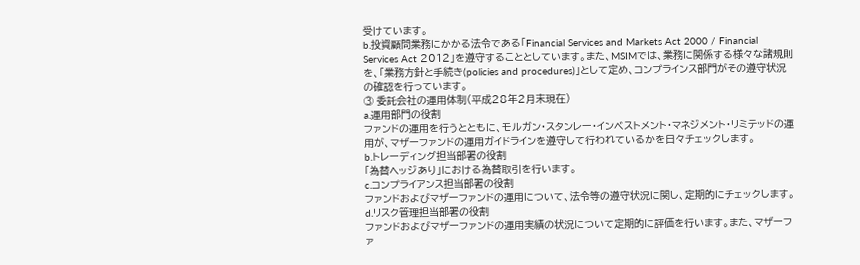受けています。
b.投資顧問業務にかかる法令である「Financial Services and Markets Act 2000 / Financial Services Act 2012」を遵守することとしています。また、MSIMでは、業務に関係する様々な諸規則を、「業務方針と手続き(policies and procedures)」として定め、コンプラインス部門がその遵守状況の確認を行っています。
③ 委託会社の運用体制(平成28年2月末現在)
a.運用部門の役割
ファンドの運用を行うとともに、モルガン・スタンレー・インベストメント・マネジメント・リミテッドの運用が、マザーファンドの運用ガイドラインを遵守して行われているかを日々チェックします。
b.トレーディング担当部署の役割
「為替ヘッジあり」における為替取引を行います。
c.コンプライアンス担当部署の役割
ファンドおよびマザーファンドの運用について、法令等の遵守状況に関し、定期的にチェックします。
d.リスク管理担当部署の役割
ファンドおよびマザーファンドの運用実績の状況について定期的に評価を行います。また、マザーファ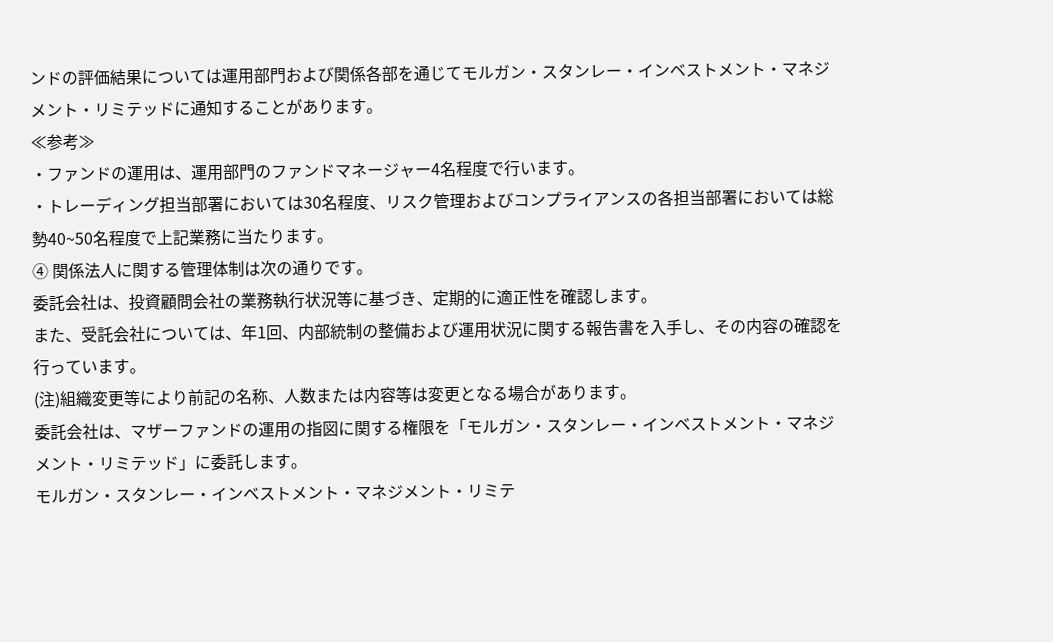ンドの評価結果については運用部門および関係各部を通じてモルガン・スタンレー・インベストメント・マネジメント・リミテッドに通知することがあります。
≪参考≫
・ファンドの運用は、運用部門のファンドマネージャー4名程度で行います。
・トレーディング担当部署においては30名程度、リスク管理およびコンプライアンスの各担当部署においては総勢40~50名程度で上記業務に当たります。
④ 関係法人に関する管理体制は次の通りです。
委託会社は、投資顧問会社の業務執行状況等に基づき、定期的に適正性を確認します。
また、受託会社については、年1回、内部統制の整備および運用状況に関する報告書を入手し、その内容の確認を行っています。
(注)組織変更等により前記の名称、人数または内容等は変更となる場合があります。
委託会社は、マザーファンドの運用の指図に関する権限を「モルガン・スタンレー・インベストメント・マネジメント・リミテッド」に委託します。
モルガン・スタンレー・インベストメント・マネジメント・リミテ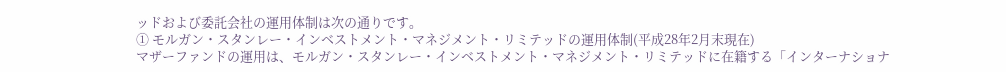ッドおよび委託会社の運用体制は次の通りです。
① モルガン・スタンレー・インベストメント・マネジメント・リミテッドの運用体制(平成28年2月末現在)
マザーファンドの運用は、モルガン・スタンレー・インベストメント・マネジメント・リミテッドに在籍する「インターナショナ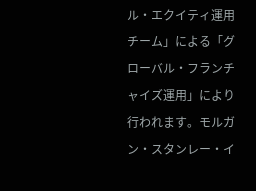ル・エクイティ運用チーム」による「グローバル・フランチャイズ運用」により行われます。モルガン・スタンレー・イ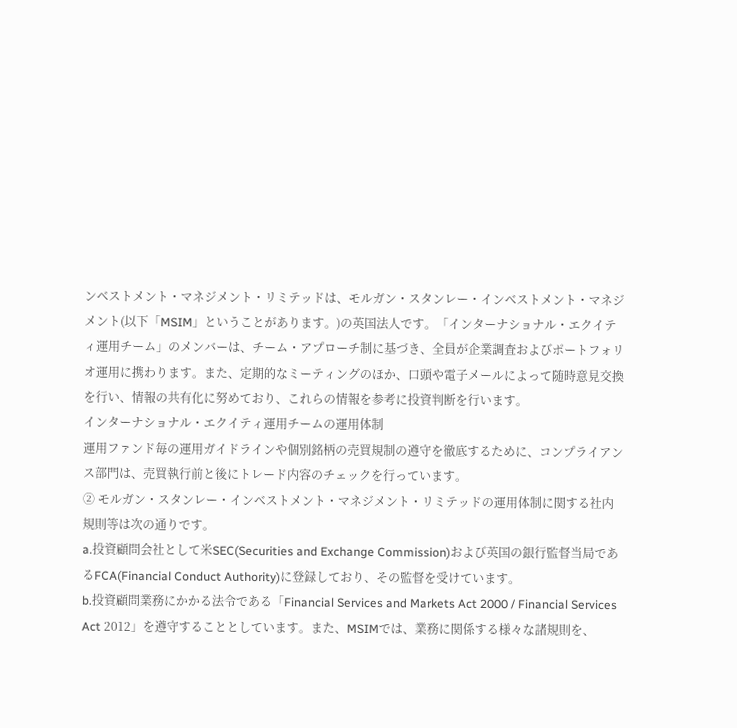ンベストメント・マネジメント・リミテッドは、モルガン・スタンレー・インベストメント・マネジメント(以下「MSIM」ということがあります。)の英国法人です。「インターナショナル・エクイティ運用チーム」のメンバーは、チーム・アプローチ制に基づき、全員が企業調査およびポートフォリオ運用に携わります。また、定期的なミーティングのほか、口頭や電子メールによって随時意見交換を行い、情報の共有化に努めており、これらの情報を参考に投資判断を行います。
インターナショナル・エクイティ運用チームの運用体制
運用ファンド毎の運用ガイドラインや個別銘柄の売買規制の遵守を徹底するために、コンプライアンス部門は、売買執行前と後にトレード内容のチェックを行っています。
② モルガン・スタンレー・インベストメント・マネジメント・リミテッドの運用体制に関する社内規則等は次の通りです。
a.投資顧問会社として米SEC(Securities and Exchange Commission)および英国の銀行監督当局であるFCA(Financial Conduct Authority)に登録しており、その監督を受けています。
b.投資顧問業務にかかる法令である「Financial Services and Markets Act 2000 / Financial Services Act 2012」を遵守することとしています。また、MSIMでは、業務に関係する様々な諸規則を、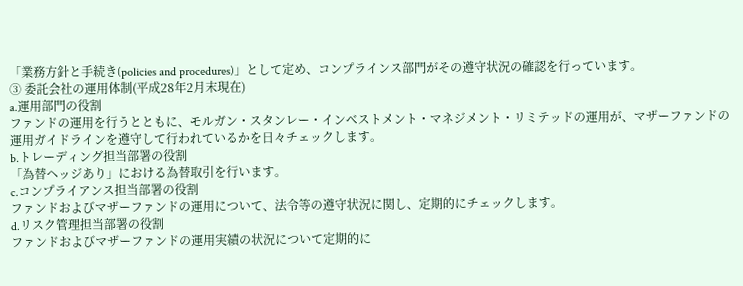「業務方針と手続き(policies and procedures)」として定め、コンプラインス部門がその遵守状況の確認を行っています。
③ 委託会社の運用体制(平成28年2月末現在)
a.運用部門の役割
ファンドの運用を行うとともに、モルガン・スタンレー・インベストメント・マネジメント・リミテッドの運用が、マザーファンドの運用ガイドラインを遵守して行われているかを日々チェックします。
b.トレーディング担当部署の役割
「為替ヘッジあり」における為替取引を行います。
c.コンプライアンス担当部署の役割
ファンドおよびマザーファンドの運用について、法令等の遵守状況に関し、定期的にチェックします。
d.リスク管理担当部署の役割
ファンドおよびマザーファンドの運用実績の状況について定期的に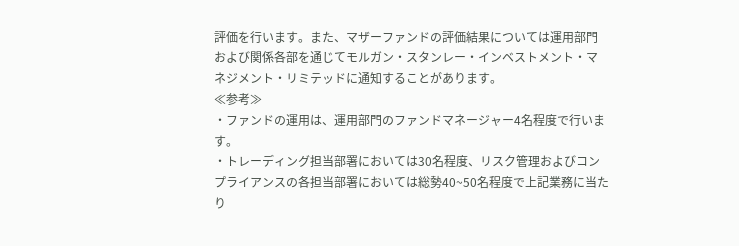評価を行います。また、マザーファンドの評価結果については運用部門および関係各部を通じてモルガン・スタンレー・インベストメント・マネジメント・リミテッドに通知することがあります。
≪参考≫
・ファンドの運用は、運用部門のファンドマネージャー4名程度で行います。
・トレーディング担当部署においては30名程度、リスク管理およびコンプライアンスの各担当部署においては総勢40~50名程度で上記業務に当たり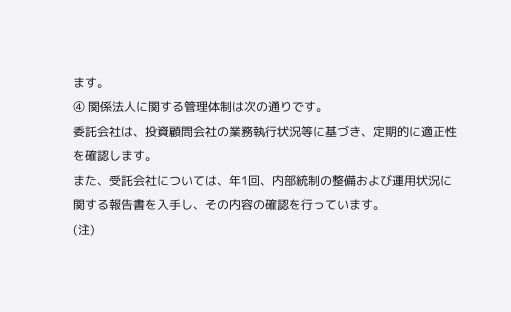ます。
④ 関係法人に関する管理体制は次の通りです。
委託会社は、投資顧問会社の業務執行状況等に基づき、定期的に適正性を確認します。
また、受託会社については、年1回、内部統制の整備および運用状況に関する報告書を入手し、その内容の確認を行っています。
(注)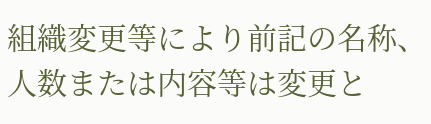組織変更等により前記の名称、人数または内容等は変更と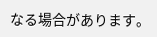なる場合があります。